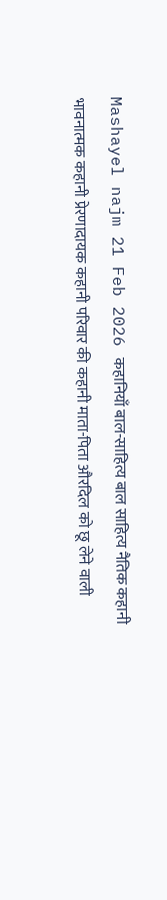Mashayel najm 21 Feb 2026 कहानियाँ बाल-साहित्य बाल साहित्य नैतिक कहानी भावनात्मक कहानी प्रेरणादायक कहानी परिवार की कहानी माता-पिता औरदिल को छू लेने वाली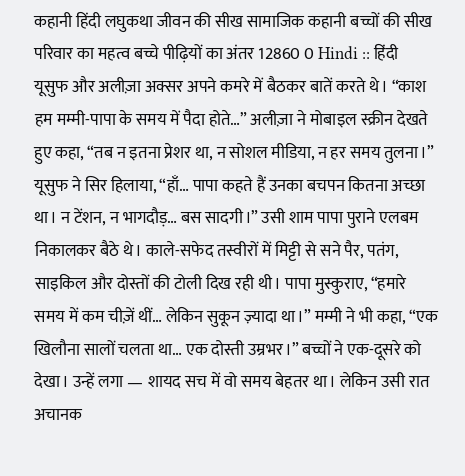कहानी हिंदी लघुकथा जीवन की सीख सामाजिक कहानी बच्चों की सीख परिवार का महत्व बच्चे पीढ़ियों का अंतर 12860 0 Hindi :: हिंदी
यूसुफ और अलीज़ा अक्सर अपने कमरे में बैठकर बातें करते थे। “काश हम मम्मी-पापा के समय में पैदा होते…” अलीज़ा ने मोबाइल स्क्रीन देखते हुए कहा, “तब न इतना प्रेशर था, न सोशल मीडिया, न हर समय तुलना।” यूसुफ ने सिर हिलाया, “हाँ… पापा कहते हैं उनका बचपन कितना अच्छा था। न टेंशन, न भागदौड़… बस सादगी।” उसी शाम पापा पुराने एलबम निकालकर बैठे थे। काले-सफेद तस्वीरों में मिट्टी से सने पैर, पतंग, साइकिल और दोस्तों की टोली दिख रही थी। पापा मुस्कुराए, “हमारे समय में कम चीज़ें थीं… लेकिन सुकून ज़्यादा था।” मम्मी ने भी कहा, “एक खिलौना सालों चलता था… एक दोस्ती उम्रभर।” बच्चों ने एक-दूसरे को देखा। उन्हें लगा — शायद सच में वो समय बेहतर था। लेकिन उसी रात अचानक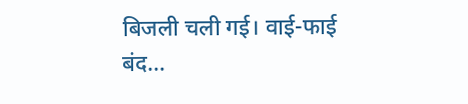बिजली चली गई। वाई-फाई बंद…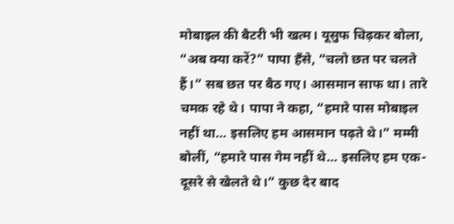मोबाइल की बैटरी भी खत्म। यूसुफ चिढ़कर बोला, “अब क्या करें?” पापा हँसे, “चलो छत पर चलते हैं।” सब छत पर बैठ गए। आसमान साफ था। तारे चमक रहे थे। पापा ने कहा, “हमारे पास मोबाइल नहीं था… इसलिए हम आसमान पढ़ते थे।” मम्मी बोलीं, “हमारे पास गेम नहीं थे… इसलिए हम एक-दूसरे से खेलते थे।” कुछ देर बाद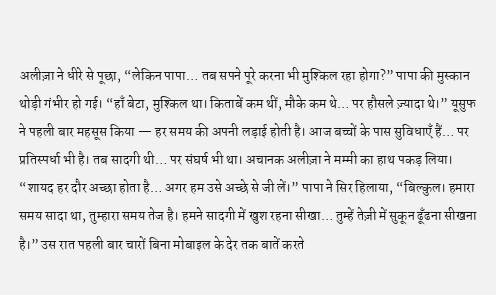अलीज़ा ने धीरे से पूछा, “लेकिन पापा… तब सपने पूरे करना भी मुश्किल रहा होगा?” पापा की मुस्कान थोड़ी गंभीर हो गई। “हाँ बेटा, मुश्किल था। किताबें कम थीं, मौके कम थे… पर हौसले ज़्यादा थे।” यूसुफ ने पहली बार महसूस किया — हर समय की अपनी लड़ाई होती है। आज बच्चों के पास सुविधाएँ हैं… पर प्रतिस्पर्धा भी है। तब सादगी थी… पर संघर्ष भी था। अचानक अलीज़ा ने मम्मी का हाथ पकड़ लिया। “शायद हर दौर अच्छा होता है… अगर हम उसे अच्छे से जी लें।” पापा ने सिर हिलाया, “बिल्कुल। हमारा समय सादा था, तुम्हारा समय तेज है। हमने सादगी में खुश रहना सीखा… तुम्हें तेज़ी में सुकून ढूँढना सीखना है।” उस रात पहली बार चारों बिना मोबाइल के देर तक बातें करते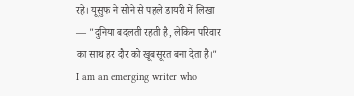रहे। यूसुफ ने सोने से पहले डायरी में लिखा — "दुनिया बदलती रहती है, लेकिन परिवार का साथ हर दौर को खूबसूरत बना देता है।"
I am an emerging writer who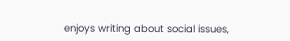enjoys writing about social issues,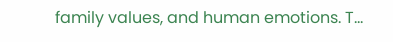family values, and human emotions. T...